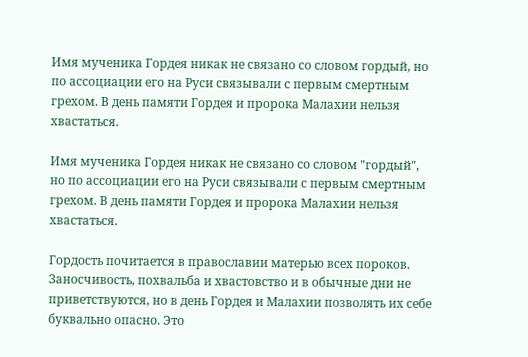Имя мученика Гордея никак не связано со словом гордый, но по ассоциации его на Руси связывали с первым смертным грехом. В день памяти Гордея и пророка Малахии нельзя хвастаться.

Имя мученика Гордея никак не связано со словом "гордый", но по ассоциации его на Руси связывали с первым смертным грехом. В день памяти Гордея и пророка Малахии нельзя хвастаться.

Гордость почитается в православии матерью всех пороков. Заносчивость, похвальба и хвастовство и в обычные дни не приветствуются, но в день Гордея и Малахии позволять их себе буквально опасно. Это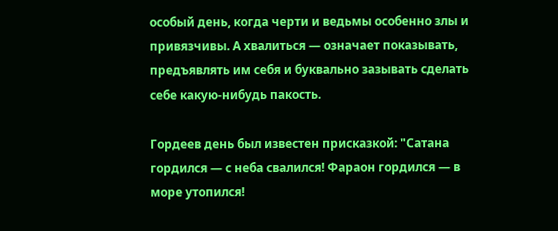особый день, когда черти и ведьмы особенно злы и привязчивы. А хвалиться — означает показывать, предъявлять им себя и буквально зазывать сделать себе какую-нибудь пакость.

Гордеев день был известен присказкой: "Сатана гордился — с неба свалился! Фараон гордился — в море утопился!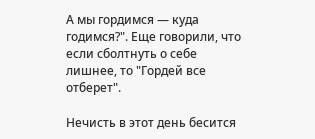А мы гордимся — куда годимся?". Еще говорили, что если сболтнуть о себе лишнее, то "Гордей все отберет".

Нечисть в этот день бесится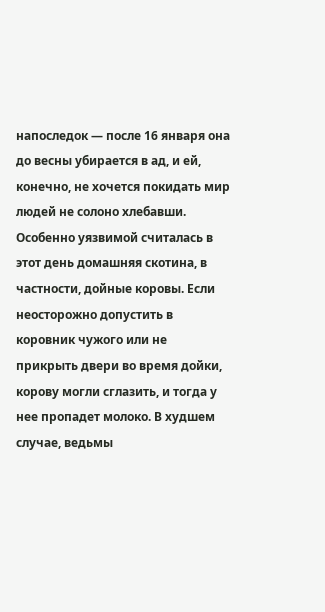напоследок — после 16 января она до весны убирается в ад, и ей, конечно, не хочется покидать мир людей не солоно хлебавши. Особенно уязвимой считалась в этот день домашняя скотина, в частности, дойные коровы. Если неосторожно допустить в коровник чужого или не прикрыть двери во время дойки, корову могли сглазить, и тогда у нее пропадет молоко. В худшем случае, ведьмы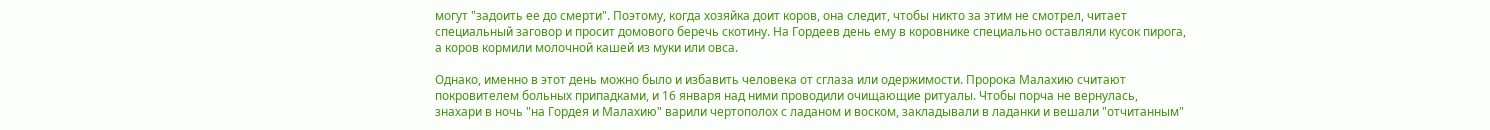могут "задоить ее до смерти". Поэтому, когда хозяйка доит коров, она следит, чтобы никто за этим не смотрел, читает специальный заговор и просит домового беречь скотину. На Гордеев день ему в коровнике специально оставляли кусок пирога, а коров кормили молочной кашей из муки или овса.

Однако, именно в этот день можно было и избавить человека от сглаза или одержимости. Пророка Малахию считают покровителем больных припадками, и 16 января над ними проводили очищающие ритуалы. Чтобы порча не вернулась, знахари в ночь "на Гордея и Малахию" варили чертополох с ладаном и воском, закладывали в ладанки и вешали "отчитанным"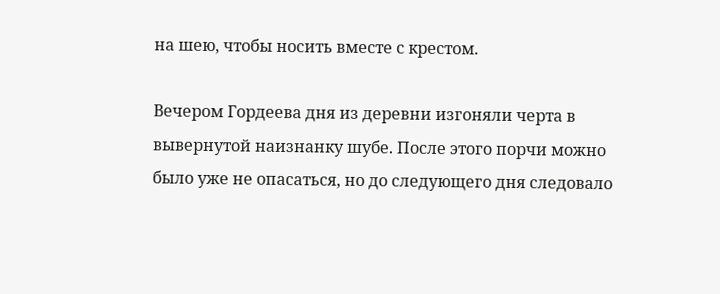на шею, чтобы носить вместе с крестом.

Вечером Гордеева дня из деревни изгоняли черта в вывернутой наизнанку шубе. После этого порчи можно было уже не опасаться, но до следующего дня следовало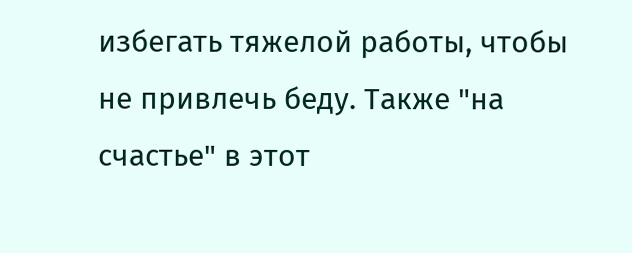избегать тяжелой работы, чтобы не привлечь беду. Также "на счастье" в этот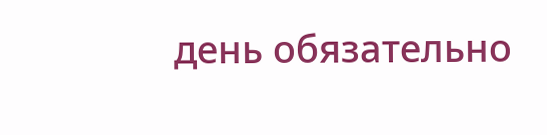день обязательно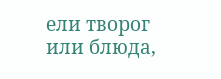ели творог или блюда,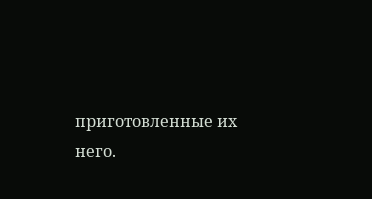приготовленные их него.